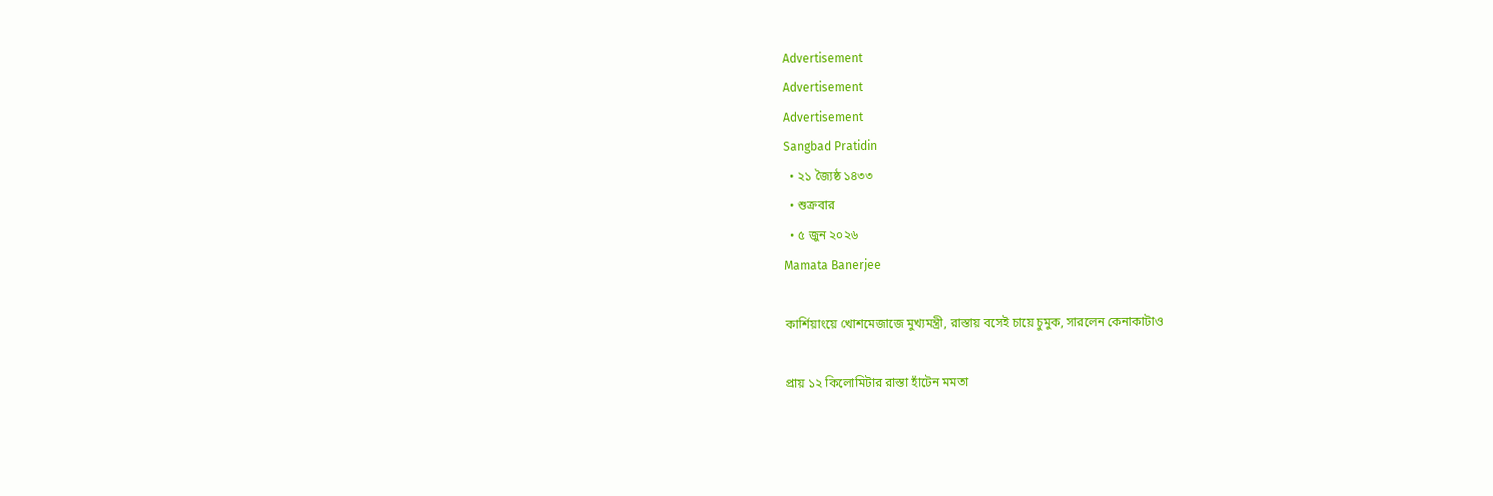Advertisement
Advertisement
Advertisement
Sangbad Pratidin
  • ২১ জ্যৈষ্ঠ ১৪৩৩
  • শুক্রবার
  • ৫ জুন ২০২৬
Mamata Banerjee

কার্শিয়াংয়ে খোশমেজাজে মুখ্যমন্ত্রী, রাস্তায় বসেই চায়ে চুমুক, সারলেন কেনাকাটাও

প্রায় ১২ কিলোমিটার রাস্তা হাঁটেন মমতা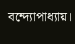বন্দ্যোপাধ্যায়।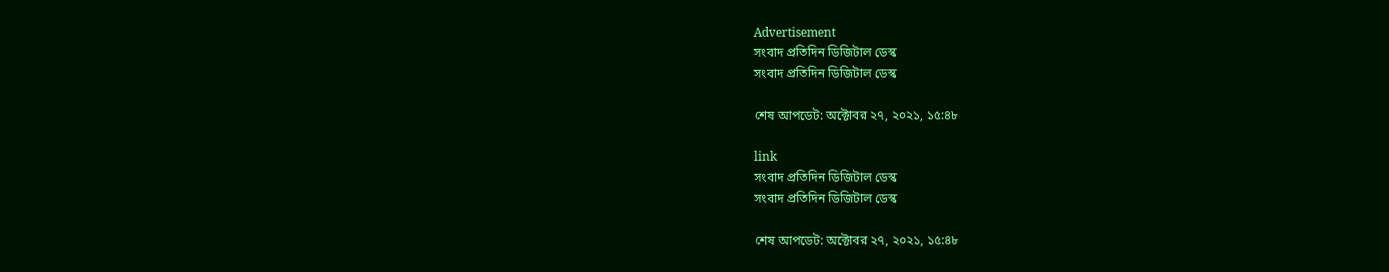Advertisement
সংবাদ প্রতিদিন ডিজিটাল ডেস্ক
সংবাদ প্রতিদিন ডিজিটাল ডেস্ক

শেষ আপডেট: অক্টোবর ২৭, ২০২১, ১৫:৪৮

link
সংবাদ প্রতিদিন ডিজিটাল ডেস্ক
সংবাদ প্রতিদিন ডিজিটাল ডেস্ক

শেষ আপডেট: অক্টোবর ২৭, ২০২১, ১৫:৪৮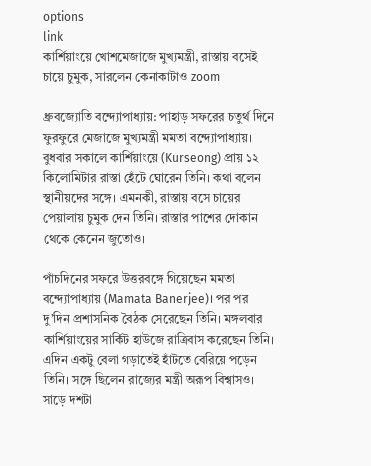options
link
কার্শিয়াংয়ে খোশমেজাজে মুখ্যমন্ত্রী, রাস্তায় বসেই চায়ে চুমুক, সারলেন কেনাকাটাও zoom

ধ্রুবজ্যোতি বন্দ্যোপাধ্যায়: পাহাড় সফরের চতুর্থ দিনে ফুরফুরে মেজাজে মুখ্যমন্ত্রী মমতা বন্দ্যোপাধ্যায়। বুধবার সকালে কার্শিয়াংয়ে (Kurseong) প্রায় ১২ কিলোমিটার রাস্তা হেঁটে ঘোরেন তিনি। কথা বলেন স্থানীয়দের সঙ্গে। এমনকী, রাস্তায় বসে চায়ের পেয়ালায় চুমুক দেন তিনি। রাস্তার পাশের দোকান থেকে কেনেন জুতোও।

পাঁচদিনের সফরে উত্তরবঙ্গে গিয়েছেন মমতা বন্দ্যোপাধ্যায় (Mamata Banerjee)। পর পর দু’দিন প্রশাসনিক বৈঠক সেরেছেন তিনি। মঙ্গলবার কার্শিয়াংয়ের সার্কিট হাউজে রাত্রিবাস করেছেন তিনি। এদিন একটু বেলা গড়াতেই হাঁটতে বেরিয়ে পড়েন তিনি। সঙ্গে ছিলেন রাজ্যের মন্ত্রী অরূপ বিশ্বাসও। সাড়ে দশটা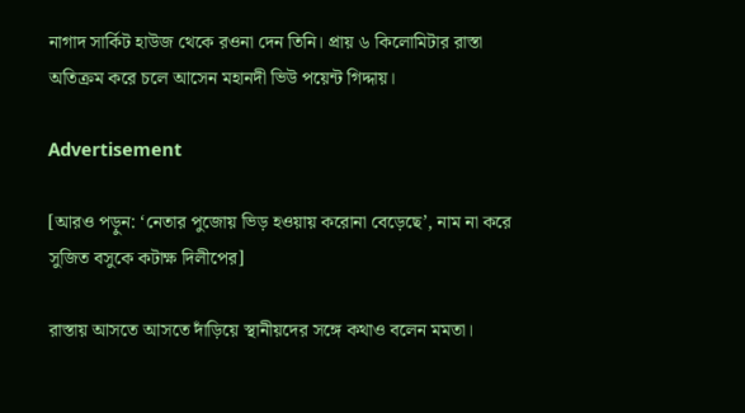নাগাদ সার্কিট হাউজ থেকে রওনা দেন তিনি। প্রায় ৬ কিলোমিটার রাস্তা অতিক্রম করে চলে আসেন মহানদী ভিউ পয়েন্ট গিদ্দায়।

Advertisement

[আরও পড়ুন: ‘নেতার পুজোয় ভিড় হওয়ায় করোনা বেড়েছে’, নাম না করে সুজিত বসুকে কটাক্ষ দিলীপের]

রাস্তায় আসতে আসতে দাঁড়িয়ে স্থানীয়দের সঙ্গে কথাও বলেন মমতা।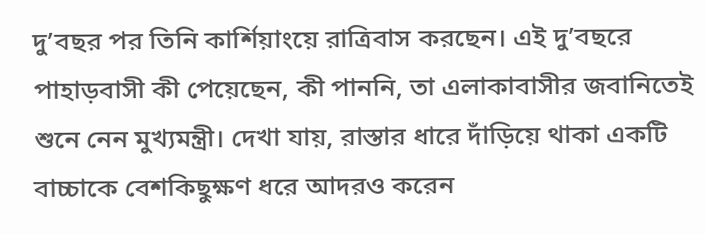দু’বছর পর তিনি কার্শিয়াংয়ে রাত্রিবাস করছেন। এই দু’বছরে পাহাড়বাসী কী পেয়েছেন, কী পাননি, তা এলাকাবাসীর জবানিতেই শুনে নেন মুখ্যমন্ত্রী। দেখা যায়, রাস্তার ধারে দাঁড়িয়ে থাকা একটি বাচ্চাকে বেশকিছুক্ষণ ধরে আদরও করেন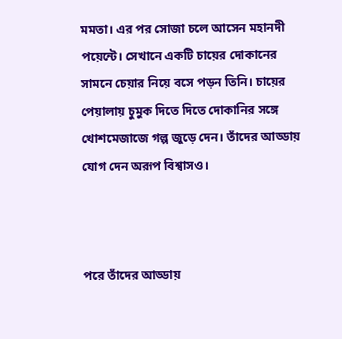মমতা। এর পর সোজা চলে আসেন মহানদী পয়েন্টে। সেখানে একটি চায়ের দোকানের সামনে চেয়ার নিয়ে বসে পড়ন তিনি। চায়ের পেয়ালায় চুমুক দিতে দিতে দোকানির সঙ্গে খোশমেজাজে গল্প জুড়ে দেন। তাঁদের আড্ডায় যোগ দেন অরূপ বিশ্বাসও।



পরে তাঁদের আড্ডায়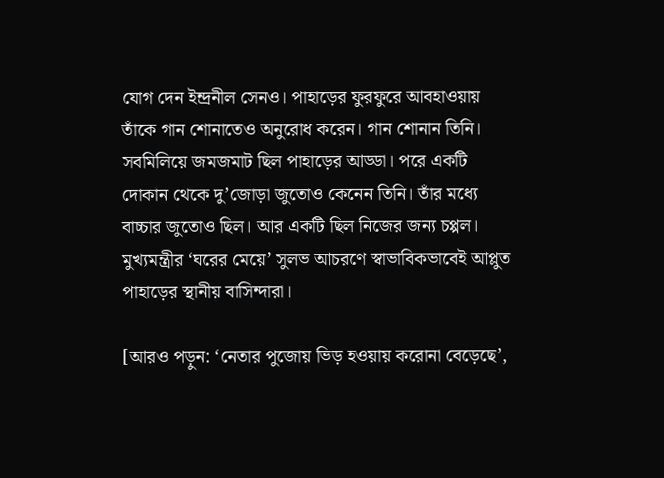যোগ দেন ইন্দ্রনীল সেনও। পাহাড়ের ফুরফুরে আবহাওয়ায় তাঁকে গান শোনাতেও অনুরোধ করেন। গান শোনান তিনি। সবমিলিয়ে জমজমাট ছিল পাহাড়ের আড্ডা। পরে একটি দোকান থেকে দু’জোড়া জুতোও কেনেন তিনি। তাঁর মধ্যে বাচ্চার জুতোও ছিল। আর একটি ছিল নিজের জন্য চপ্পল। মুখ্যমন্ত্রীর ‘ঘরের মেয়ে’ সুলভ আচরণে স্বাভাবিকভাবেই আপ্লুত পাহাড়ের স্থানীয় বাসিন্দারা।

[আরও পড়ুন: ‘নেতার পুজোয় ভিড় হওয়ায় করোনা বেড়েছে’,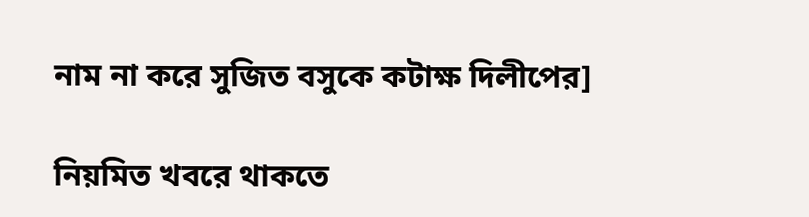নাম না করে সুজিত বসুকে কটাক্ষ দিলীপের]

নিয়মিত খবরে থাকতে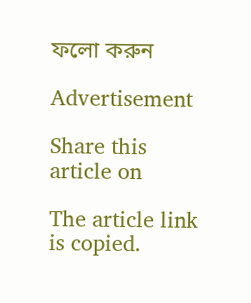ফলো করুন

Advertisement

Share this article on

The article link is copied.